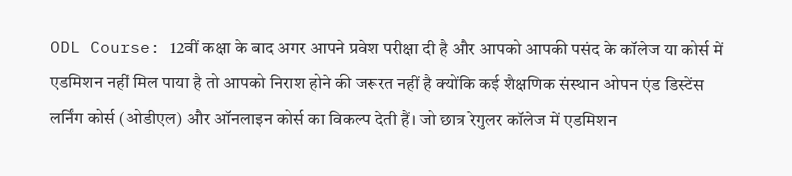ODL Course: 12वीं कक्षा के बाद अगर आपने प्रवेश परीक्षा दी है और आपको आपकी पसंद के कॉलेज या कोर्स में एडमिशन नहीं मिल पाया है तो आपको निराश होने की जरूरत नहीं है क्योंकि कई शैक्षणिक संस्थान ओपन एंड डिस्टेंस लर्निंग कोर्स (ओडीएल) और ऑनलाइन कोर्स का विकल्प देती हैं। जो छात्र रेगुलर कॉलेज में एडमिशन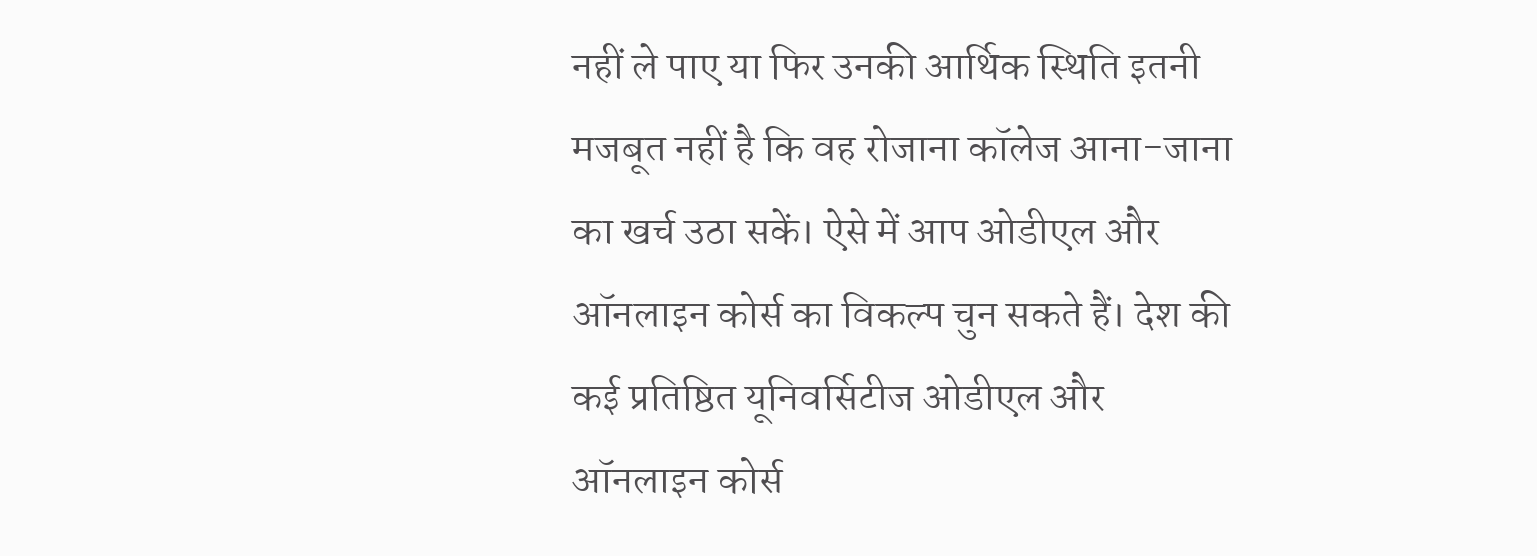नहीं ले पाए या फिर उनकी आर्थिक स्थिति इतनी मजबूत नहीं है कि वह रोजाना कॉलेज आना-जाना का खर्च उठा सकें। ऐसे में आप ओडीएल और ऑनलाइन कोर्स का विकल्प चुन सकते हैं। देश की कई प्रतिष्ठित यूनिवर्सिटीज ओडीएल और ऑनलाइन कोर्स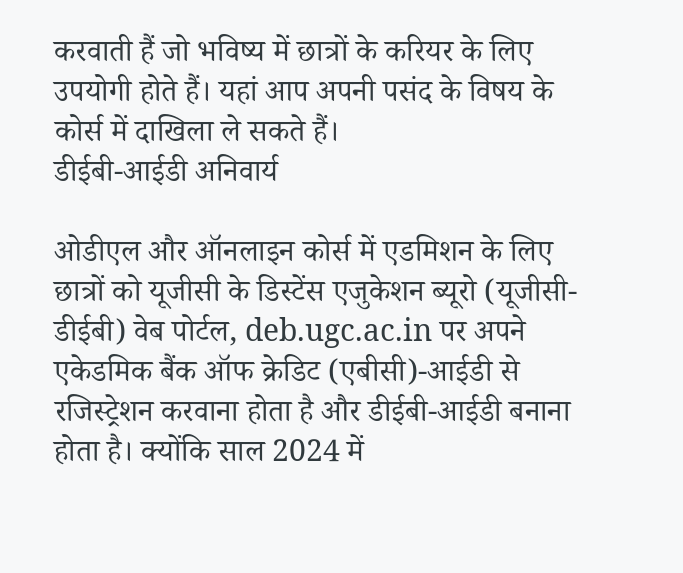करवाती हैं जो भविष्य में छात्रों के करियर के लिए उपयोगी होते हैं। यहां आप अपनी पसंद के विषय के कोर्स में दाखिला ले सकते हैं।
डीईबी-आईडी अनिवार्य

ओडीएल और ऑनलाइन कोर्स में एडमिशन के लिए छात्रों को यूजीसी के डिस्टेंस एजुकेशन ब्यूरो (यूजीसी-डीईबी) वेब पोर्टल, deb.ugc.ac.in पर अपने एकेडमिक बैंक ऑफ क्रेडिट (एबीसी)-आईडी से रजिस्ट्रेशन करवाना होता है और डीईबी-आईडी बनाना होता है। क्योंकि साल 2024 में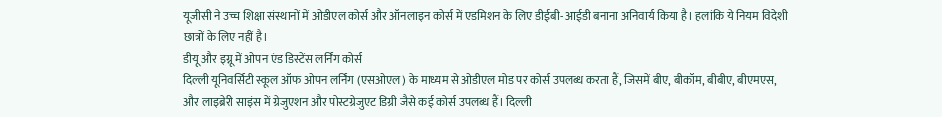यूजीसी ने उच्च शिक्षा संस्थानों में ओडीएल कोर्स और ऑनलाइन कोर्स में एडमिशन के लिए डीईबी-आईडी बनाना अनिवार्य किया है। हलांकि ये नियम विदेशी छात्रों के लिए नहीं है।
डीयू और इग्नू में ओपन एंड डिस्टेंस लर्निंग कोर्स
दिल्ली यूनिवर्सिटी स्कूल ऑफ ओपन लर्निंग (एसओएल) के माध्यम से ओडीएल मोड पर कोर्स उपलब्ध करता हैं, जिसमें बीए, बीकॉम, बीबीए, बीएमएस, और लाइब्रेरी साइंस में ग्रेजुएशन और पोस्टग्रेजुएट डिग्री जैसे कई कोर्स उपलब्ध हैं। दिल्ली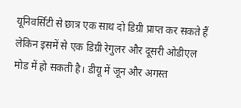यूनिवर्सिटी से छात्र एक साथ दो डिग्री प्राप्त कर सकते हैं लेकिन इसमें से एक डिग्री रेगुलर और दूसरी ओडीएल मोड में हो सकती है। डीयू में जून और अगस्त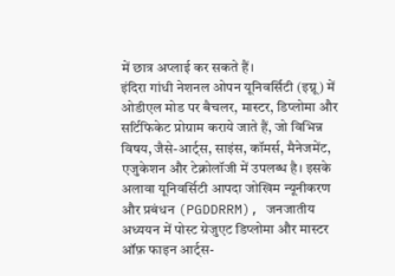में छात्र अप्लाई कर सकते हैं।
इंदिरा गांधी नेशनल ओपन यूनिवर्सिटी (इग्नू) में ओडीएल मोड पर बैचलर, मास्टर, डिप्लोमा और सर्टिफिकेट प्रोग्राम कराये जाते हैं, जो विभिन्न विषय, जैसे-आर्ट्स, साइंस, कॉमर्स, मैनेजमेंट, एजुकेशन और टेक्नोलॉजी में उपलब्ध है। इसके अलावा यूनिवर्सिटी आपदा जोखिम न्यूनीकरण और प्रबंधन (PGDDRRM), जनजातीय अध्ययन में पोस्ट ग्रेजुएट डिप्लोमा और मास्टर ऑफ़ फाइन आर्ट्स-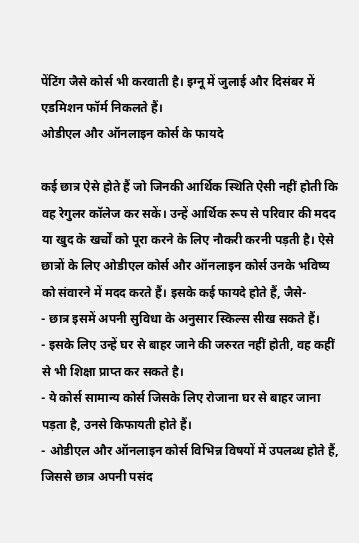पेंटिंग जैसे कोर्स भी करवाती है। इग्नू में जुलाई और दिसंबर में एडमिशन फॉर्म निकलते हैं।
ओडीएल और ऑनलाइन कोर्स के फायदे

कई छात्र ऐसे होते हैं जो जिनकी आर्थिक स्थिति ऐसी नहीं होती कि वह रेगुलर कॉलेज कर सकें। उन्हें आर्थिक रूप से परिवार की मदद या खुद के खर्चों को पूरा करने के लिए नौकरी करनी पड़ती है। ऐसे छात्रों के लिए ओडीएल कोर्स और ऑनलाइन कोर्स उनके भविष्य को संवारने में मदद करते हैं। इसके कई फायदे होते हैं, जैसे-
- छात्र इसमें अपनी सुविधा के अनुसार स्किल्स सीख सकते हैं।
- इसके लिए उन्हें घर से बाहर जाने की जरुरत नहीं होती, वह कहीं से भी शिक्षा प्राप्त कर सकते है।
- ये कोर्स सामान्य कोर्स जिसके लिए रोजाना घर से बाहर जाना पड़ता है, उनसे किफायती होते हैं।
- ओडीएल और ऑनलाइन कोर्स विभिन्न विषयों में उपलब्ध होते हैं, जिससे छात्र अपनी पसंद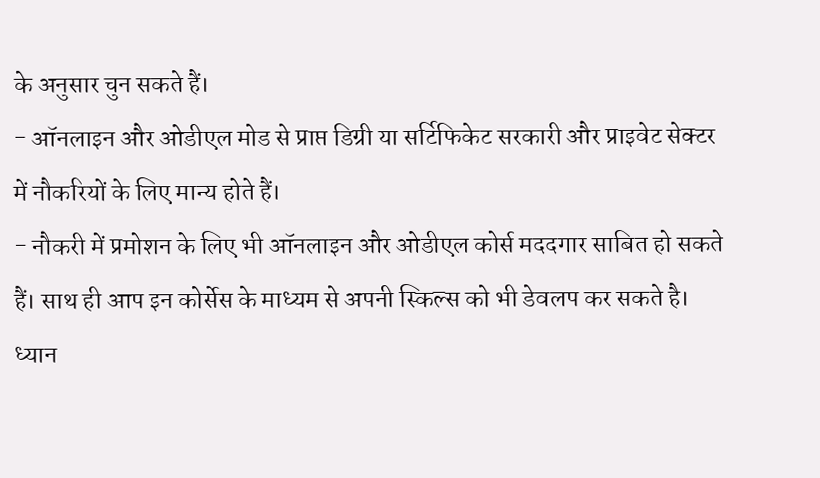के अनुसार चुन सकते हैं।
- ऑनलाइन और ओडीएल मोड से प्राप्त डिग्री या सर्टिफिकेट सरकारी और प्राइवेट सेक्टर में नौकरियों के लिए मान्य होते हैं।
- नौकरी में प्रमोशन के लिए भी ऑनलाइन और ओडीएल कोर्स मददगार साबित हो सकते हैं। साथ ही आप इन कोर्सेस के माध्यम से अपनी स्किल्स को भी डेवलप कर सकते है।
ध्यान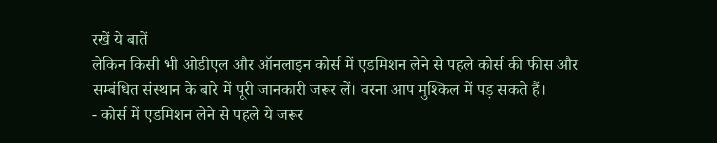रखें ये बातें
लेकिन किसी भी ओडीएल और ऑनलाइन कोर्स में एडमिशन लेने से पहले कोर्स की फीस और सम्बंधित संस्थान के बारे में पूरी जानकारी जरूर लें। वरना आप मुश्किल में पड़ सकते हैं।
- कोर्स में एडमिशन लेने से पहले ये जरूर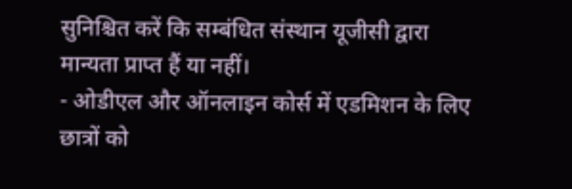सुनिश्चित करें कि सम्बंधित संस्थान यूजीसी द्वारा मान्यता प्राप्त हैं या नहीं।
- ओडीएल और ऑनलाइन कोर्स में एडमिशन के लिए छात्रों को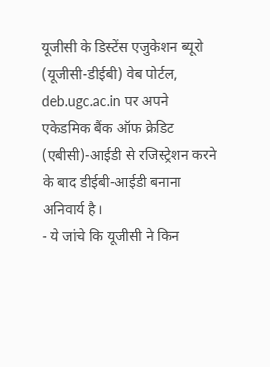यूजीसी के डिस्टेंस एजुकेशन ब्यूरो (यूजीसी-डीईबी) वेब पोर्टल, deb.ugc.ac.in पर अपने एकेडमिक बैंक ऑफ क्रेडिट (एबीसी)-आईडी से रजिस्ट्रेशन करने के बाद डीईबी-आईडी बनाना अनिवार्य है।
- ये जांचे कि यूजीसी ने किन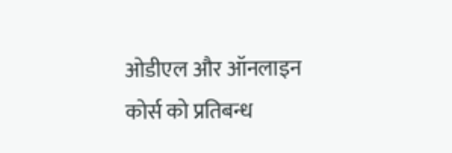ओडीएल और ऑनलाइन कोर्स को प्रतिबन्ध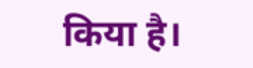किया है।